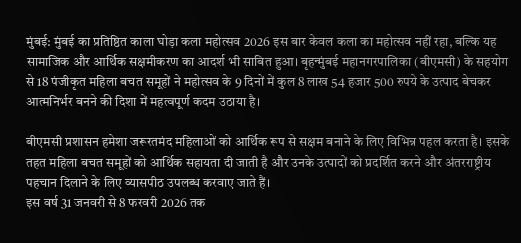मुंबई: मुंबई का प्रतिष्ठित काला घोड़ा कला महोत्सव 2026 इस बार केवल कला का महोत्सव नहीं रहा, बल्कि यह सामाजिक और आर्थिक सक्षमीकरण का आदर्श भी साबित हुआ। बृहन्मुंबई महानगरपालिका (बीएमसी) के सहयोग से 18 पंजीकृत महिला बचत समूहों ने महोत्सव के 9 दिनों में कुल 8 लाख 54 हजार 500 रुपये के उत्पाद बेचकर आत्मनिर्भर बनने की दिशा में महत्वपूर्ण कदम उठाया है।

बीएमसी प्रशासन हमेशा जरूरतमंद महिलाओं को आर्थिक रूप से सक्षम बनाने के लिए विभिन्न पहल करता है। इसके तहत महिला बचत समूहों को आर्थिक सहायता दी जाती है और उनके उत्पादों को प्रदर्शित करने और अंतरराष्ट्रीय पहचान दिलाने के लिए व्यासपीठ उपलब्ध करवाए जाते हैं।
इस वर्ष 31 जनवरी से 8 फरवरी 2026 तक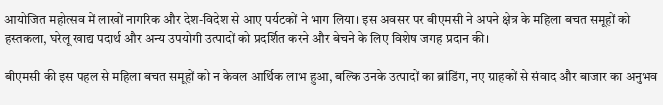आयोजित महोत्सव में लाखों नागरिक और देश-विदेश से आए पर्यटकों ने भाग लिया। इस अवसर पर बीएमसी ने अपने क्षेत्र के महिला बचत समूहों को हस्तकला, घरेलू खाद्य पदार्थ और अन्य उपयोगी उत्पादों को प्रदर्शित करने और बेचने के लिए विशेष जगह प्रदान की।

बीएमसी की इस पहल से महिला बचत समूहों को न केवल आर्थिक लाभ हुआ, बल्कि उनके उत्पादों का ब्रांडिंग, नए ग्राहकों से संवाद और बाजार का अनुभव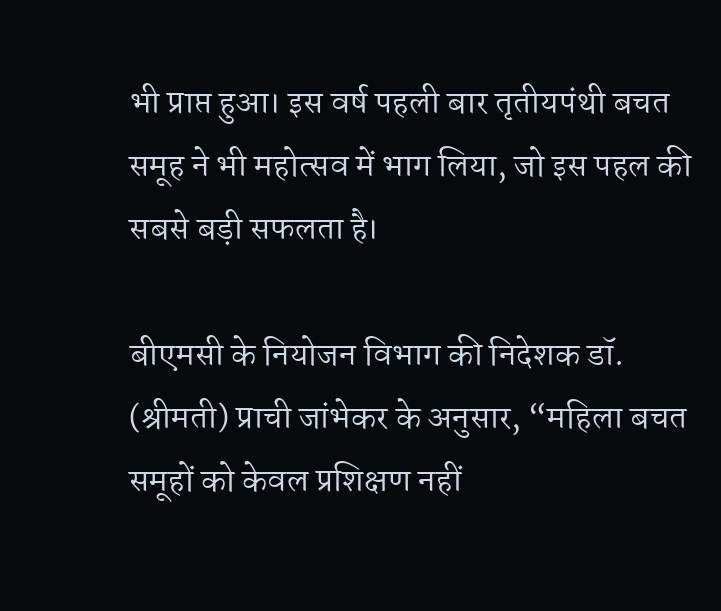भी प्राप्त हुआ। इस वर्ष पहली बार तृतीयपंथी बचत समूह ने भी महोत्सव में भाग लिया, जो इस पहल की सबसे बड़ी सफलता है।

बीएमसी के नियोजन विभाग की निदेशक डॉ. (श्रीमती) प्राची जांभेकर के अनुसार, “महिला बचत समूहों को केवल प्रशिक्षण नहीं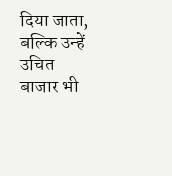दिया जाता, बल्कि उन्हें उचित बाजार भी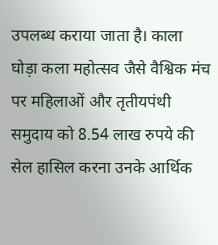उपलब्ध कराया जाता है। काला घोड़ा कला महोत्सव जैसे वैश्विक मंच पर महिलाओं और तृतीयपंथी समुदाय को 8.54 लाख रुपये की सेल हासिल करना उनके आर्थिक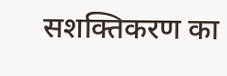सशक्तिकरण का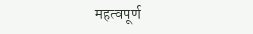महत्वपूर्ण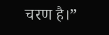चरण है।”